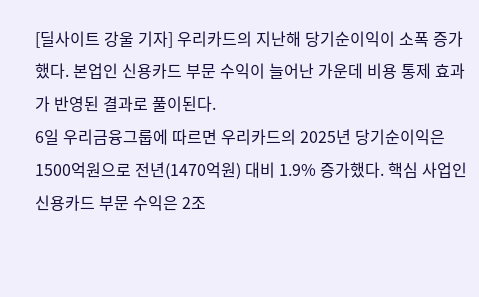[딜사이트 강울 기자] 우리카드의 지난해 당기순이익이 소폭 증가했다. 본업인 신용카드 부문 수익이 늘어난 가운데 비용 통제 효과가 반영된 결과로 풀이된다.
6일 우리금융그룹에 따르면 우리카드의 2025년 당기순이익은 1500억원으로 전년(1470억원) 대비 1.9% 증가했다. 핵심 사업인 신용카드 부문 수익은 2조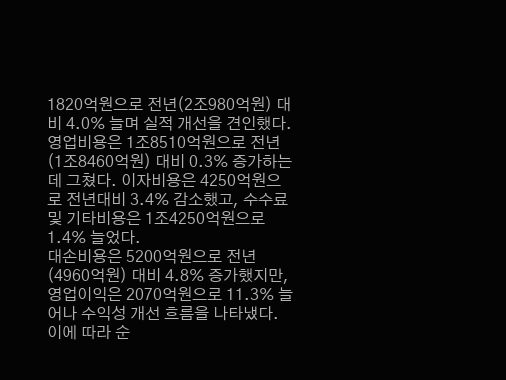1820억원으로 전년(2조980억원) 대비 4.0% 늘며 실적 개선을 견인했다.
영업비용은 1조8510억원으로 전년(1조8460억원) 대비 0.3% 증가하는 데 그쳤다. 이자비용은 4250억원으로 전년대비 3.4% 감소했고, 수수료 및 기타비용은 1조4250억원으로 1.4% 늘었다.
대손비용은 5200억원으로 전년(4960억원) 대비 4.8% 증가했지만, 영업이익은 2070억원으로 11.3% 늘어나 수익성 개선 흐름을 나타냈다. 이에 따라 순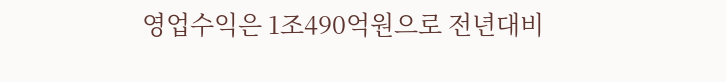영업수익은 1조490억원으로 전년대비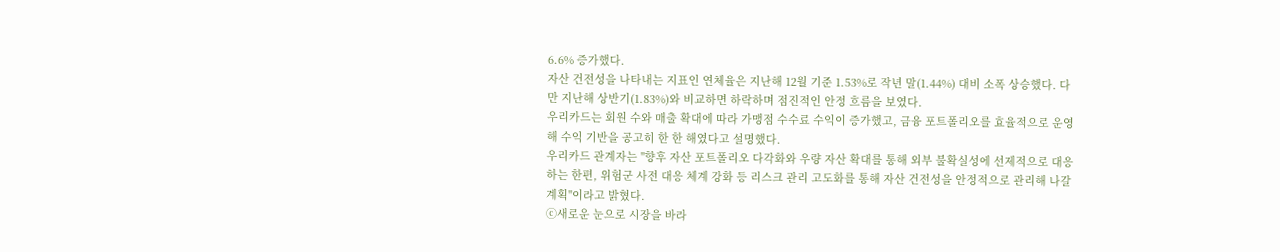6.6% 증가했다.
자산 건전성을 나타내는 지표인 연체율은 지난해 12월 기준 1.53%로 작년 말(1.44%) 대비 소폭 상승했다. 다만 지난해 상반기(1.83%)와 비교하면 하락하며 점진적인 안정 흐름을 보였다.
우리카드는 회원 수와 매출 확대에 따라 가맹점 수수료 수익이 증가했고, 금융 포트폴리오를 효율적으로 운영해 수익 기반을 공고히 한 한 해였다고 설명했다.
우리카드 관계자는 "향후 자산 포트폴리오 다각화와 우량 자산 확대를 통해 외부 불확실성에 선제적으로 대응하는 한편, 위험군 사전 대응 체계 강화 등 리스크 관리 고도화를 통해 자산 건전성을 안정적으로 관리해 나갈 계획"이라고 밝혔다.
ⓒ새로운 눈으로 시장을 바라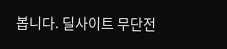봅니다. 딜사이트 무단전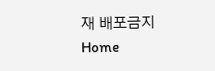재 배포금지
Home